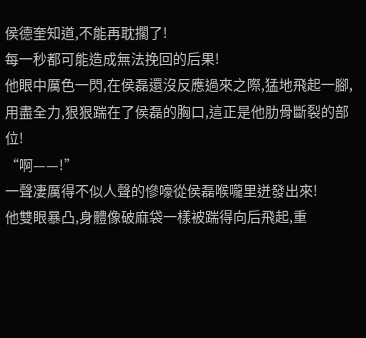侯德奎知道,不能再耽擱了!
每一秒都可能造成無法挽回的后果!
他眼中厲色一閃,在侯磊還沒反應過來之際,猛地飛起一腳,用盡全力,狠狠踹在了侯磊的胸口,這正是他肋骨斷裂的部位!
“啊——!”
一聲凄厲得不似人聲的慘嚎從侯磊喉嚨里迸發出來!
他雙眼暴凸,身體像破麻袋一樣被踹得向后飛起,重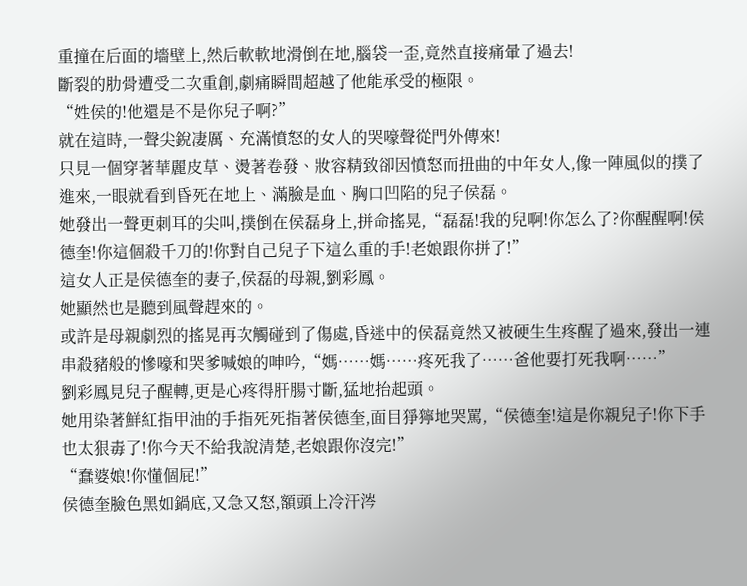重撞在后面的墻壁上,然后軟軟地滑倒在地,腦袋一歪,竟然直接痛暈了過去!
斷裂的肋骨遭受二次重創,劇痛瞬間超越了他能承受的極限。
“姓侯的!他還是不是你兒子啊?”
就在這時,一聲尖銳凄厲、充滿憤怒的女人的哭嚎聲從門外傳來!
只見一個穿著華麗皮草、燙著卷發、妝容精致卻因憤怒而扭曲的中年女人,像一陣風似的撲了進來,一眼就看到昏死在地上、滿臉是血、胸口凹陷的兒子侯磊。
她發出一聲更刺耳的尖叫,撲倒在侯磊身上,拼命搖晃,“磊磊!我的兒啊!你怎么了?你醒醒啊!侯德奎!你這個殺千刀的!你對自己兒子下這么重的手!老娘跟你拼了!”
這女人正是侯德奎的妻子,侯磊的母親,劉彩鳳。
她顯然也是聽到風聲趕來的。
或許是母親劇烈的搖晃再次觸碰到了傷處,昏迷中的侯磊竟然又被硬生生疼醒了過來,發出一連串殺豬般的慘嚎和哭爹喊娘的呻吟,“媽……媽……疼死我了……爸他要打死我啊……”
劉彩鳳見兒子醒轉,更是心疼得肝腸寸斷,猛地抬起頭。
她用染著鮮紅指甲油的手指死死指著侯德奎,面目猙獰地哭罵,“侯德奎!這是你親兒子!你下手也太狠毒了!你今天不給我說清楚,老娘跟你沒完!”
“蠢婆娘!你懂個屁!”
侯德奎臉色黑如鍋底,又急又怒,額頭上冷汗涔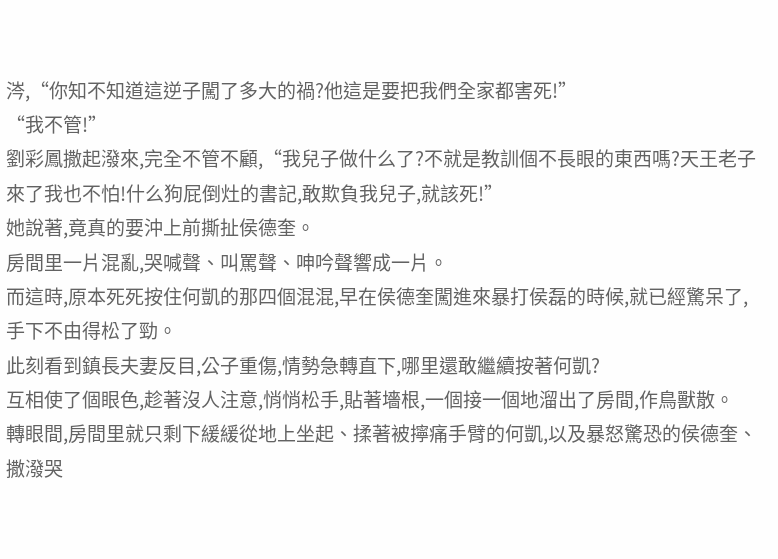涔,“你知不知道這逆子闖了多大的禍?他這是要把我們全家都害死!”
“我不管!”
劉彩鳳撒起潑來,完全不管不顧,“我兒子做什么了?不就是教訓個不長眼的東西嗎?天王老子來了我也不怕!什么狗屁倒灶的書記,敢欺負我兒子,就該死!”
她說著,竟真的要沖上前撕扯侯德奎。
房間里一片混亂,哭喊聲、叫罵聲、呻吟聲響成一片。
而這時,原本死死按住何凱的那四個混混,早在侯德奎闖進來暴打侯磊的時候,就已經驚呆了,手下不由得松了勁。
此刻看到鎮長夫妻反目,公子重傷,情勢急轉直下,哪里還敢繼續按著何凱?
互相使了個眼色,趁著沒人注意,悄悄松手,貼著墻根,一個接一個地溜出了房間,作鳥獸散。
轉眼間,房間里就只剩下緩緩從地上坐起、揉著被擰痛手臂的何凱,以及暴怒驚恐的侯德奎、撒潑哭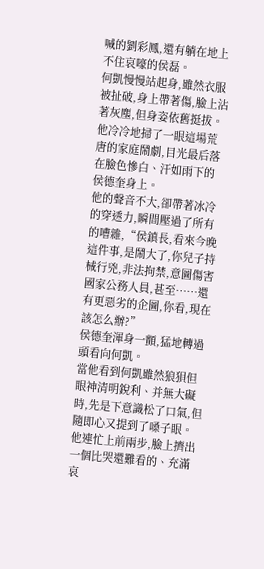喊的劉彩鳳,還有躺在地上不住哀嚎的侯磊。
何凱慢慢站起身,雖然衣服被扯破,身上帶著傷,臉上沾著灰塵,但身姿依舊挺拔。
他冷冷地掃了一眼這場荒唐的家庭鬧劇,目光最后落在臉色慘白、汗如雨下的侯德奎身上。
他的聲音不大,卻帶著冰冷的穿透力,瞬間壓過了所有的嘈雜,“侯鎮長,看來今晚這件事,是鬧大了,你兒子持械行兇,非法拘禁,意圖傷害國家公務人員,甚至……還有更惡劣的企圖,你看,現在該怎么辦?”
侯德奎渾身一顫,猛地轉過頭看向何凱。
當他看到何凱雖然狼狽但眼神清明銳利、并無大礙時,先是下意識松了口氣,但隨即心又提到了嗓子眼。
他連忙上前兩步,臉上擠出一個比哭還難看的、充滿哀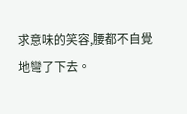求意味的笑容,腰都不自覺地彎了下去。